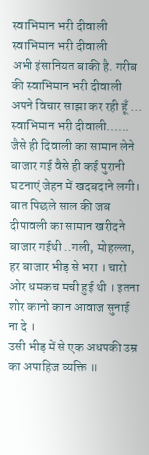स्वाभिमान भरी दीवाली
स्वाभिमान भरी दीवाली
अभी इंसानियत बाकी है. गरीब की स्वाभिमान भरी दीवाली अपने विचार साझा कर रही हूँ ...
स्वाभिमान भरी दीवाली......
जैसे ही दिवाली का सामान लेने बाजार गई वैसे ही कई पुरानी घटनाएं जेहन में खदबदाने लगी।
बात पिछले साल की जब दीपावली का सामान खरीदने बाजार गईथी ..गली, मोहल्ला, हर बाजार भीड़ से भरा । चारो ओर धमकच मची हुई थी । इतना शोर कानो कान आवाज सुनाई ना दे ।
उसी भीड़ में से एक अधपकी उम्र का अपाहिज व्यक्ति ॥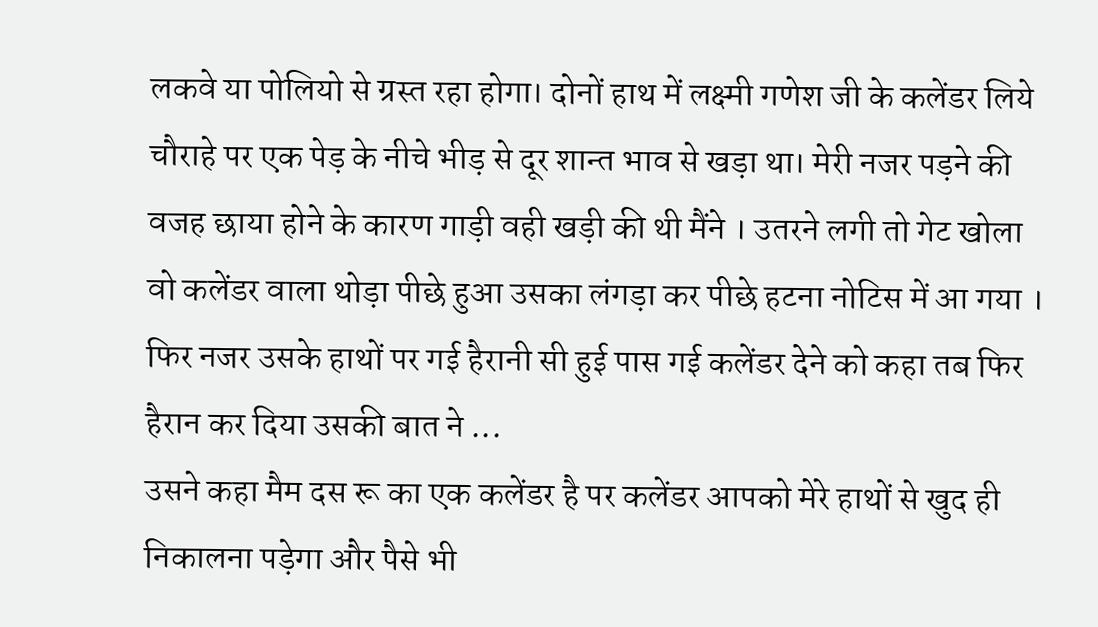लकवे या पोलियो से ग्रस्त रहा होगा। दोनों हाथ में लक्ष्मी गणेश जी के कलेंडर लिये चौराहे पर एक पेड़ के नीचे भीड़ से दूर शान्त भाव से खड़ा था। मेरी नजर पड़ने की वजह छाया होने के कारण गाड़ी वही खड़ी की थी मैंने । उतरने लगी तो गेट खोला वो कलेंडर वाला थोड़ा पीछे हुआ उसका लंगड़ा कर पीछे हटना नोटिस में आ गया ।
फिर नजर उसके हाथों पर गई हैरानी सी हुई पास गई कलेंडर देने को कहा तब फिर हैरान कर दिया उसकी बात ने ...
उसने कहा मैम दस रू का एक कलेंडर है पर कलेंडर आपको मेरे हाथों से खुद ही निकालना पड़ेगा और पैसे भी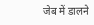जेब में डालने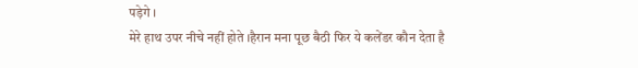पड़ेगे ।
मेरे हाथ उपर नीचे नहीं होते ।हैरान मना पूछ बैठी फिर ये कलेंडर कौन देता है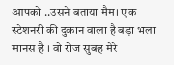आपको ..उसने बताया मैम। एक स्टेशनरी की दुकान वाला है बड़ा भला मानस है । वो रोज सुबह मेरे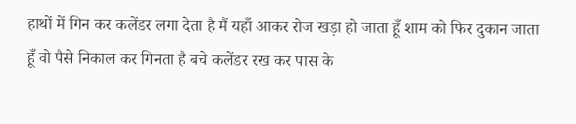हाथों में गिन कर कलेंडर लगा देता है मैं यहाँ आकर रोज खड़ा हो जाता हूँ शाम को फिर दुकान जाता हूँ वो पैसे निकाल कर गिनता है बचे कलेंडर रख कर पास के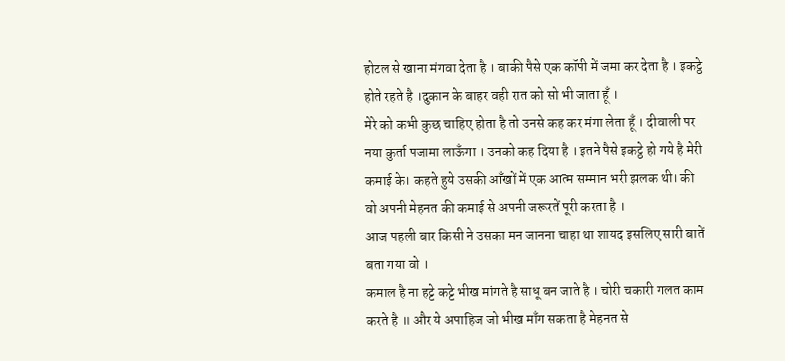होटल से खाना मंगवा देता है । बाकी पैसे एक कॉपी में जमा कर देता है । इकट्ठे होते रहते है ।दुकान के बाहर वही रात को सो भी जाता हूँ ।
मेरे को कभी कुछ चाहिए होता है तो उनसे कह कर मंगा लेता हूँ । दीवाली पर नया कुर्ता पजामा लाऊँगा । उनको कह दिया है । इतने पैसे इकट्ठे हो गये है मेरी कमाई के। कहते हुये उसकी आँखों में एक आत्म सम्मान भरी झलक थी। की वो अपनी मेहनत की कमाई से अपनी जरूरतें पूरी करता है ।
आज पहली बार किसी ने उसका मन जानना चाहा था शायद इसलिए सारी बातें बता गया वो ।
कमाल है ना हट्टे कट्टे भीख मांगते है साधू बन जाते है । चोरी चकारी गलत काम करते है ॥ और ये अपाहिज जो भीख माँग सकता है मेहनत से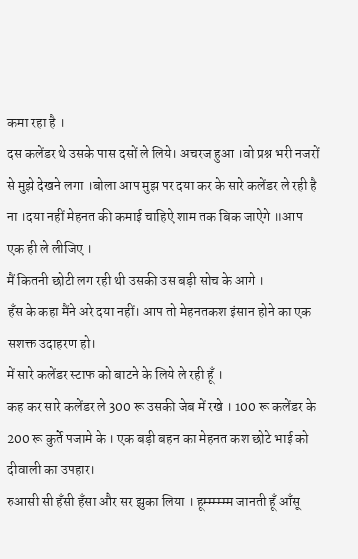कमा रहा है ।
दस कलेंडर थे उसके पास दसों ले लिये। अचरज हुआ ।वो प्रश्न भरी नजरों से मुझे देखने लगा ।बोला आप मुझ पर दया कर के सारे कलेंडर ले रही है ना ।दया नहीं मेहनत की कमाई चाहिऐ शाम तक बिक जाऐगे ॥आप एक ही ले लीजिए ।
मैं कितनी छोटी लग रही थी उसकी उस बड़ी सोच के आगे ।
हँस के कहा मैंने अरे दया नहीं। आप तो मेहनतकश इंसान होने का एक सशक्त उदाहरण हो।
में सारे कलेंडर स्टाफ को बाटने के लिये ले रही हूँ ।
कह कर सारे कलेंडर ले 300 रू उसकी जेब में रखे । 100 रू कलेंडर के 200 रू कुर्ते पजामे के । एक बड़ी बहन का मेहनत कश छोटे भाई को दीवाली का उपहार।
रुआसी सी हँसी हँसा और सर झुका लिया । हूम्म्म्म्म्म जानती हूँ आँसू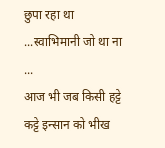छुपा रहा था ...स्वाभिमानी जो था ना ...
आज भी जब किसी हट्टे कट्टे इन्सान को भीख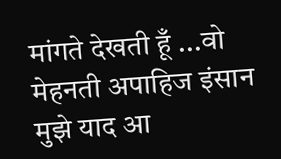मांगते देखती हूँ ...वो मेहनती अपाहिज इंसान मुझे याद आ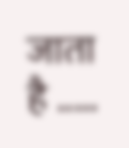जाता है .....